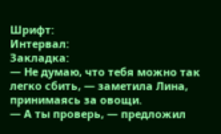Шрифт:
Интервал:
Закладка:
— Не думаю, что тебя можно так легко сбить, — заметила Лина, принимаясь за овощи.
— А ты проверь, — предложил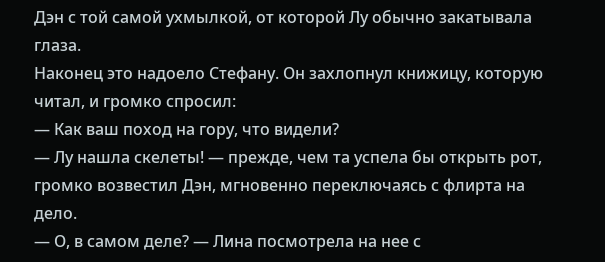Дэн с той самой ухмылкой, от которой Лу обычно закатывала глаза.
Наконец это надоело Стефану. Он захлопнул книжицу, которую читал, и громко спросил:
— Как ваш поход на гору, что видели?
— Лу нашла скелеты! — прежде, чем та успела бы открыть рот, громко возвестил Дэн, мгновенно переключаясь с флирта на дело.
— О, в самом деле? — Лина посмотрела на нее с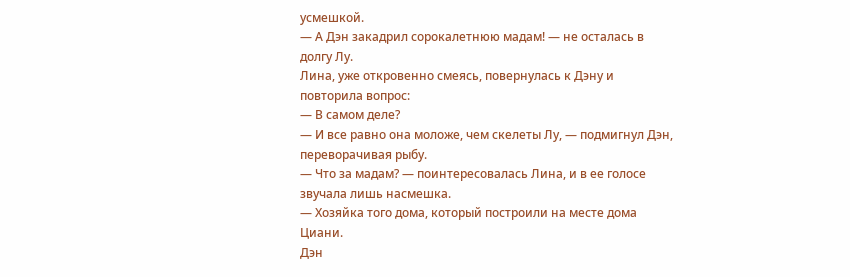усмешкой.
— А Дэн закадрил сорокалетнюю мадам! — не осталась в долгу Лу.
Лина, уже откровенно смеясь, повернулась к Дэну и повторила вопрос:
— В самом деле?
— И все равно она моложе, чем скелеты Лу, — подмигнул Дэн, переворачивая рыбу.
— Что за мадам? — поинтересовалась Лина, и в ее голосе звучала лишь насмешка.
— Хозяйка того дома, который построили на месте дома Циани.
Дэн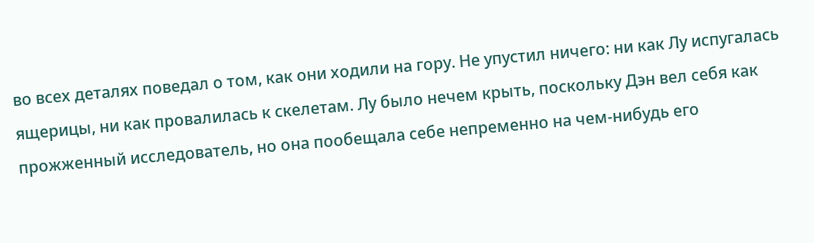во всех деталях поведал о том, как они ходили на гору. Не упустил ничего: ни как Лу испугалась ящерицы, ни как провалилась к скелетам. Лу было нечем крыть, поскольку Дэн вел себя как прожженный исследователь, но она пообещала себе непременно на чем-нибудь его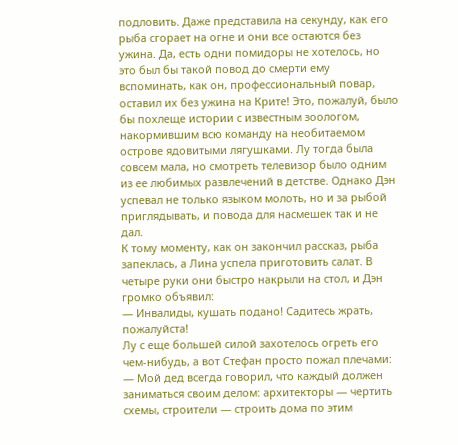подловить. Даже представила на секунду, как его рыба сгорает на огне и они все остаются без ужина. Да, есть одни помидоры не хотелось, но это был бы такой повод до смерти ему вспоминать, как он, профессиональный повар, оставил их без ужина на Крите! Это, пожалуй, было бы похлеще истории с известным зоологом, накормившим всю команду на необитаемом острове ядовитыми лягушками. Лу тогда была совсем мала, но смотреть телевизор было одним из ее любимых развлечений в детстве. Однако Дэн успевал не только языком молоть, но и за рыбой приглядывать, и повода для насмешек так и не дал.
К тому моменту, как он закончил рассказ, рыба запеклась, а Лина успела приготовить салат. В четыре руки они быстро накрыли на стол, и Дэн громко объявил:
— Инвалиды, кушать подано! Садитесь жрать, пожалуйста!
Лу с еще большей силой захотелось огреть его чем-нибудь, а вот Стефан просто пожал плечами:
— Мой дед всегда говорил, что каждый должен заниматься своим делом: архитекторы — чертить схемы, строители — строить дома по этим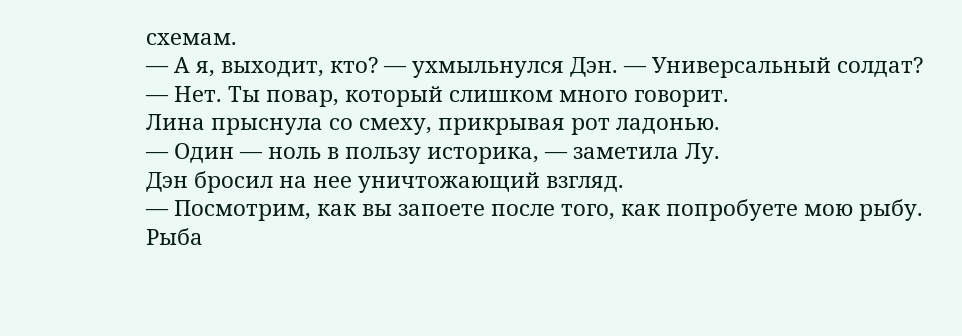схемам.
— А я, выходит, кто? — ухмыльнулся Дэн. — Универсальный солдат?
— Нет. Ты повар, который слишком много говорит.
Лина прыснула со смеху, прикрывая рот ладонью.
— Один — ноль в пользу историка, — заметила Лу.
Дэн бросил на нее уничтожающий взгляд.
— Посмотрим, как вы запоете после того, как попробуете мою рыбу.
Рыба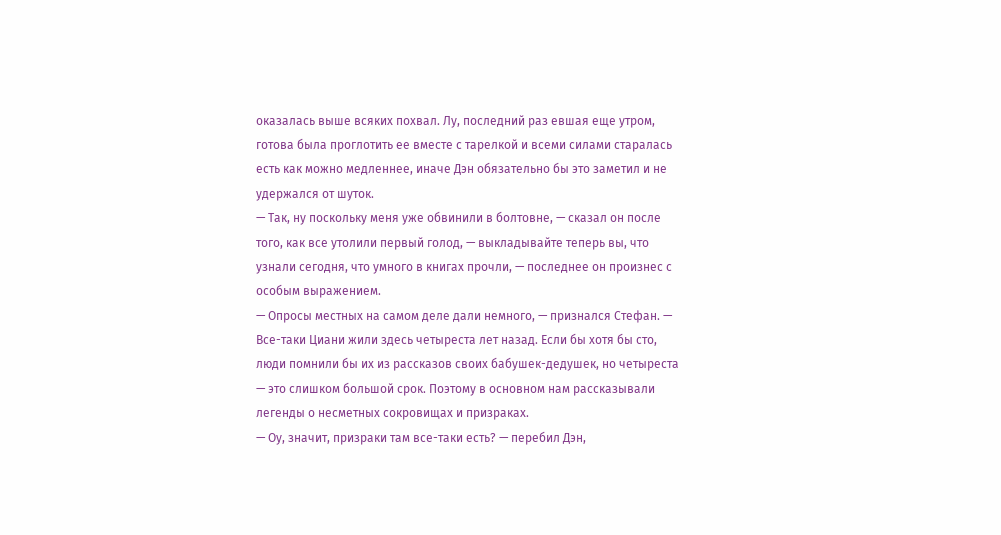оказалась выше всяких похвал. Лу, последний раз евшая еще утром, готова была проглотить ее вместе с тарелкой и всеми силами старалась есть как можно медленнее, иначе Дэн обязательно бы это заметил и не удержался от шуток.
— Так, ну поскольку меня уже обвинили в болтовне, — сказал он после того, как все утолили первый голод, — выкладывайте теперь вы, что узнали сегодня, что умного в книгах прочли, — последнее он произнес с особым выражением.
— Опросы местных на самом деле дали немного, — признался Стефан. — Все-таки Циани жили здесь четыреста лет назад. Если бы хотя бы сто, люди помнили бы их из рассказов своих бабушек-дедушек, но четыреста — это слишком большой срок. Поэтому в основном нам рассказывали легенды о несметных сокровищах и призраках.
— Оу, значит, призраки там все-таки есть? — перебил Дэн,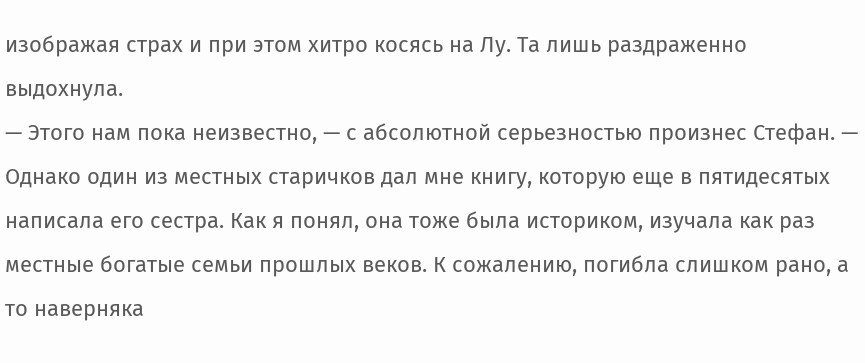изображая страх и при этом хитро косясь на Лу. Та лишь раздраженно выдохнула.
— Этого нам пока неизвестно, — с абсолютной серьезностью произнес Стефан. — Однако один из местных старичков дал мне книгу, которую еще в пятидесятых написала его сестра. Как я понял, она тоже была историком, изучала как раз местные богатые семьи прошлых веков. К сожалению, погибла слишком рано, а то наверняка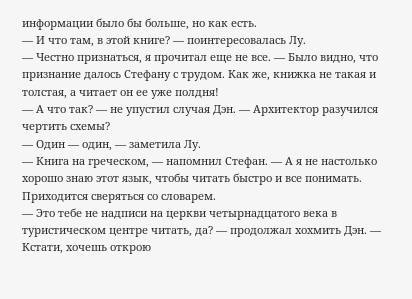информации было бы больше, но как есть.
— И что там, в этой книге? — поинтересовалась Лу.
— Честно признаться, я прочитал еще не все. — Было видно, что признание далось Стефану с трудом. Как же, книжка не такая и толстая, а читает он ее уже полдня!
— А что так? — не упустил случая Дэн. — Архитектор разучился чертить схемы?
— Один — один, — заметила Лу.
— Книга на греческом, — напомнил Стефан. — А я не настолько хорошо знаю этот язык, чтобы читать быстро и все понимать. Приходится сверяться со словарем.
— Это тебе не надписи на церкви четырнадцатого века в туристическом центре читать, да? — продолжал хохмить Дэн. — Кстати, хочешь открою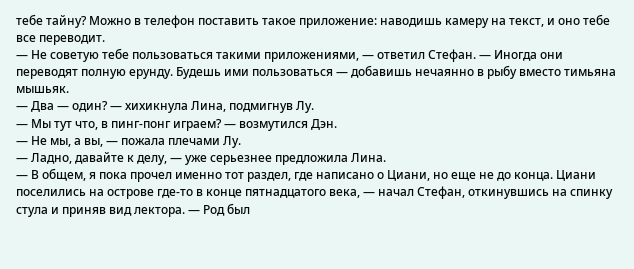тебе тайну? Можно в телефон поставить такое приложение: наводишь камеру на текст, и оно тебе все переводит.
— Не советую тебе пользоваться такими приложениями, — ответил Стефан. — Иногда они переводят полную ерунду. Будешь ими пользоваться — добавишь нечаянно в рыбу вместо тимьяна мышьяк.
— Два — один? — хихикнула Лина, подмигнув Лу.
— Мы тут что, в пинг-понг играем? — возмутился Дэн.
— Не мы, а вы, — пожала плечами Лу.
— Ладно, давайте к делу, — уже серьезнее предложила Лина.
— В общем, я пока прочел именно тот раздел, где написано о Циани, но еще не до конца. Циани поселились на острове где-то в конце пятнадцатого века, — начал Стефан, откинувшись на спинку стула и приняв вид лектора. — Род был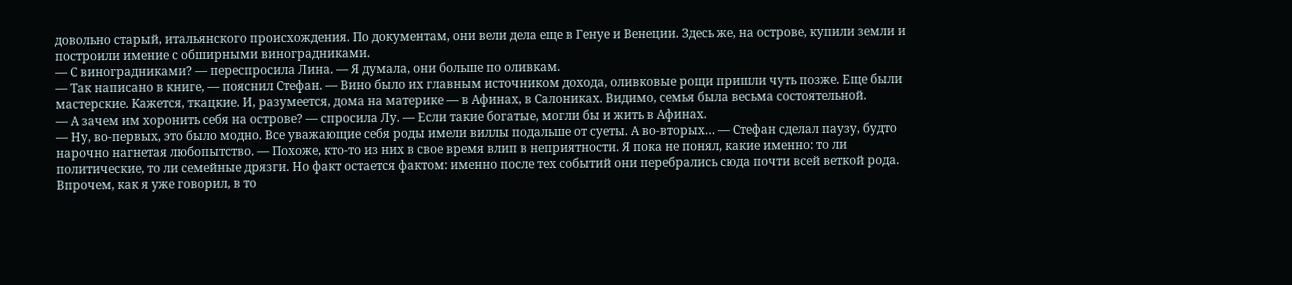довольно старый, итальянского происхождения. По документам, они вели дела еще в Генуе и Венеции. Здесь же, на острове, купили земли и построили имение с обширными виноградниками.
— С виноградниками? — переспросила Лина. — Я думала, они больше по оливкам.
— Так написано в книге, — пояснил Стефан. — Вино было их главным источником дохода, оливковые рощи пришли чуть позже. Еще были мастерские. Кажется, ткацкие. И, разумеется, дома на материке — в Афинах, в Салониках. Видимо, семья была весьма состоятельной.
— А зачем им хоронить себя на острове? — спросила Лу. — Если такие богатые, могли бы и жить в Афинах.
— Ну, во-первых, это было модно. Все уважающие себя роды имели виллы подальше от суеты. А во-вторых… — Стефан сделал паузу, будто нарочно нагнетая любопытство. — Похоже, кто-то из них в свое время влип в неприятности. Я пока не понял, какие именно: то ли политические, то ли семейные дрязги. Но факт остается фактом: именно после тех событий они перебрались сюда почти всей веткой рода. Впрочем, как я уже говорил, в то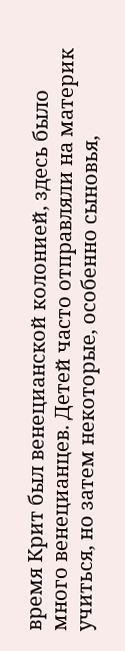время Крит был венецианской колонией, здесь было много венецианцев. Детей часто отправляли на материк учиться, но затем некоторые, особенно сыновья,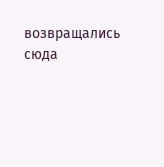возвращались сюда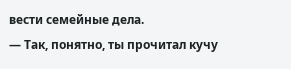вести семейные дела.
— Так, понятно, ты прочитал кучу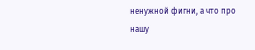ненужной фигни, а что про нашу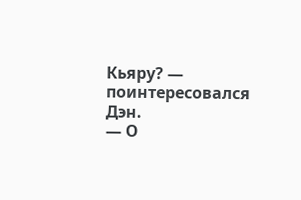Кьяру? — поинтересовался Дэн.
— О